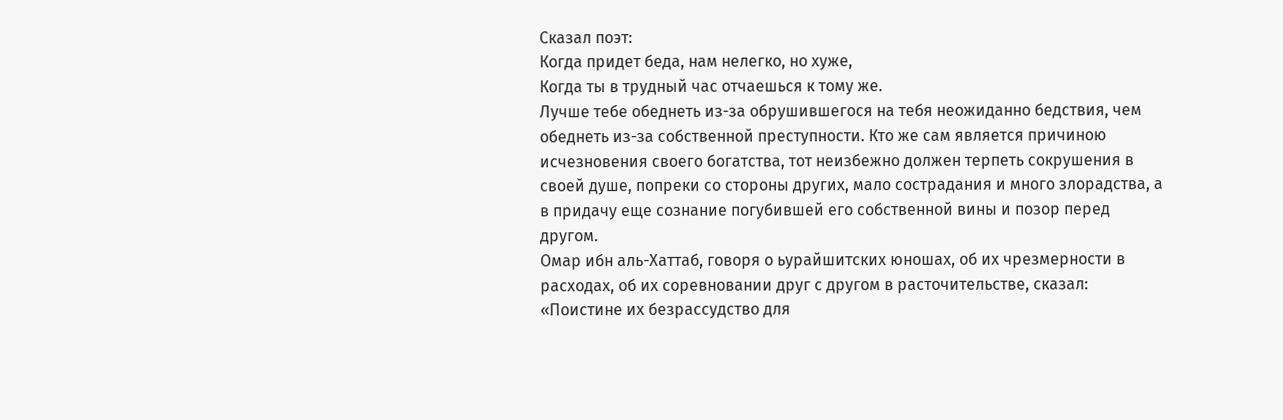Сказал поэт:
Когда придет беда, нам нелегко, но хуже,
Когда ты в трудный час отчаешься к тому же.
Лучше тебе обеднеть из-за обрушившегося на тебя неожиданно бедствия, чем обеднеть из-за собственной преступности. Кто же сам является причиною исчезновения своего богатства, тот неизбежно должен терпеть сокрушения в своей душе, попреки со стороны других, мало сострадания и много злорадства, а в придачу еще сознание погубившей его собственной вины и позор перед другом.
Омар ибн аль-Хаттаб, говоря о ьурайшитских юношах, об их чрезмерности в расходах, об их соревновании друг с другом в расточительстве, сказал: «Поистине их безрассудство для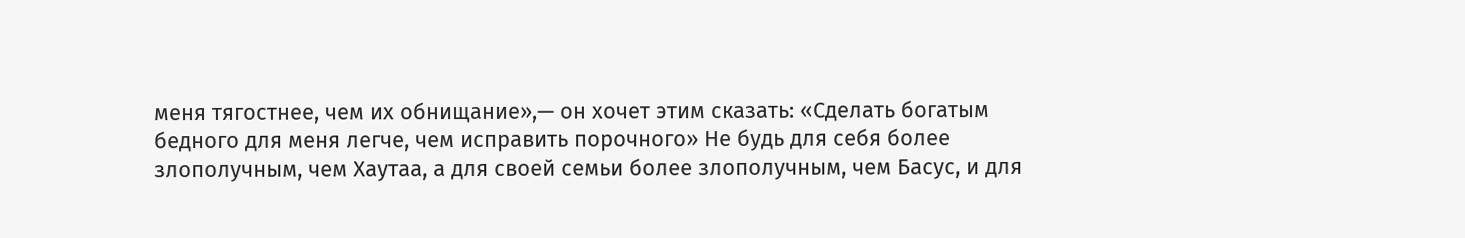меня тягостнее, чем их обнищание»,— он хочет этим сказать: «Сделать богатым бедного для меня легче, чем исправить порочного» Не будь для себя более злополучным, чем Хаутаа, а для своей семьи более злополучным, чем Басус, и для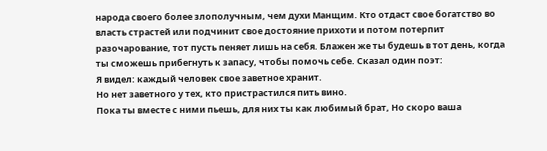народа своего более злополучным, чем духи Манщим. Кто отдаст свое богатство во власть страстей или подчинит свое достояние прихоти и потом потерпит разочарование, тот пусть пеняет лишь на себя. Блажен же ты будешь в тот день, когда ты сможешь прибегнуть к запасу, чтобы помочь себе. Сказал один поэт:
Я видел: каждый человек свое заветное хранит.
Но нет заветного у тех, кто пристрастился пить вино.
Пока ты вместе с ними пьешь, для них ты как любимый брат, Но скоро ваша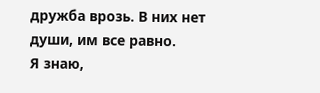дружба врозь. В них нет души, им все равно.
Я знаю,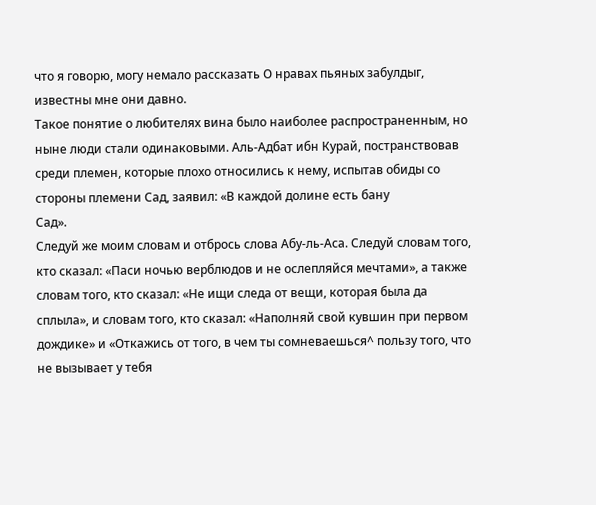что я говорю, могу немало рассказать О нравах пьяных забулдыг, известны мне они давно.
Такое понятие о любителях вина было наиболее распространенным, но ныне люди стали одинаковыми. Аль-Адбат ибн Курай, постранствовав среди племен, которые плохо относились к нему, испытав обиды со стороны племени Сад, заявил: «В каждой долине есть бану
Сад».
Следуй же моим словам и отбрось слова Абу-ль-Аса. Следуй словам того, кто сказал: «Паси ночью верблюдов и не ослепляйся мечтами», а также словам того, кто сказал: «Не ищи следа от вещи, которая была да сплыла», и словам того, кто сказал: «Наполняй свой кувшин при первом дождике» и «Откажись от того, в чем ты сомневаешься^ пользу того, что не вызывает у тебя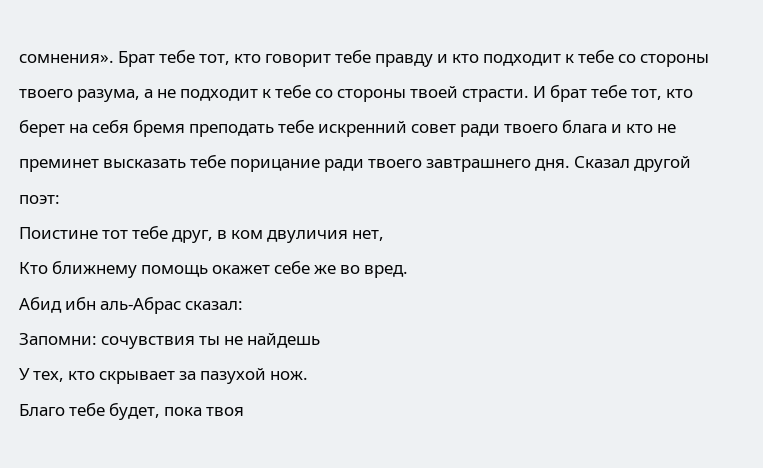сомнения». Брат тебе тот, кто говорит тебе правду и кто подходит к тебе со стороны твоего разума, а не подходит к тебе со стороны твоей страсти. И брат тебе тот, кто берет на себя бремя преподать тебе искренний совет ради твоего блага и кто не преминет высказать тебе порицание ради твоего завтрашнего дня. Сказал другой поэт:
Поистине тот тебе друг, в ком двуличия нет,
Кто ближнему помощь окажет себе же во вред.
Абид ибн аль-Абрас сказал:
Запомни: сочувствия ты не найдешь
У тех, кто скрывает за пазухой нож.
Благо тебе будет, пока твоя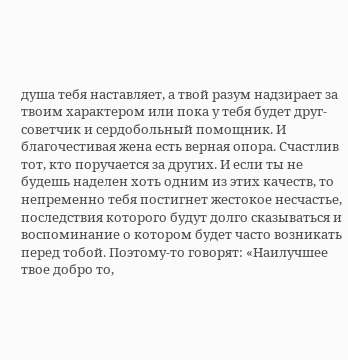душа тебя наставляет, а твой разум надзирает за твоим характером или пока у тебя будет друг-советчик и сердобольный помощник. И благочестивая жена есть верная опора. Счастлив тот, кто поручается за других. И если ты не будешь наделен хоть одним из этих качеств, то непременно тебя постигнет жестокое несчастье, последствия которого будут долго сказываться и воспоминание о котором будет часто возникать перед тобой. Поэтому-то говорят: «Наилучшее твое добро то,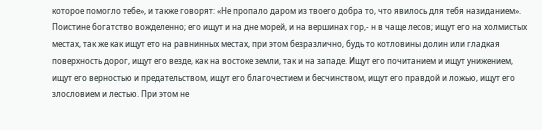которое помогло тебе», и также говорят: «Не пропало даром из твоего добра то, что явилось для тебя назиданием».
Поистине богатство вожделенно; его ищут и на дне морей, и на вершинах гор,- н в чаще лесов; ищут его на холмистых местах, так же как ищут ето на равнинных местах, при этом безразлично, будь то котловины долин или гладкая поверхность дорог, ищут его везде, как на востоке земли, так и на западе. Ищут его почитанием и ищут унижением, ищут его верностью и предательством, ищут его благочестием и бесчинством, ищут его правдой и ложью, ищут его злословием и лестью. При этом не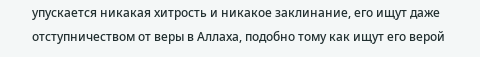упускается никакая хитрость и никакое заклинание, его ищут даже отступничеством от веры в Аллаха, подобно тому как ищут его верой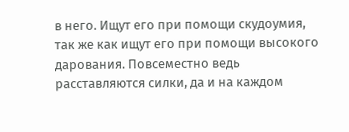в него. Ищут его при помощи скудоумия, так же как ищут его при помощи высокого дарования. Повсеместно ведь расставляются силки, да и на каждом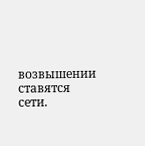возвышении ставятся сети.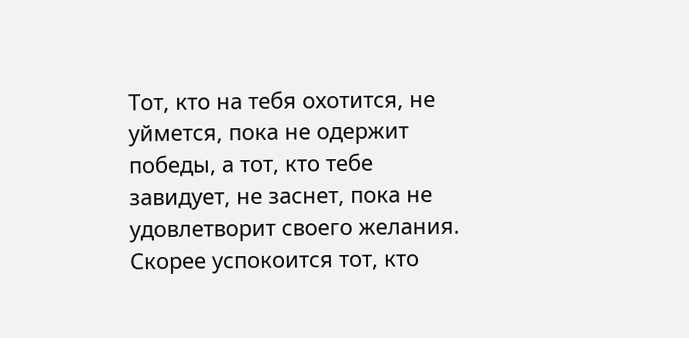Тот, кто на тебя охотится, не уймется, пока не одержит победы, а тот, кто тебе завидует, не заснет, пока не удовлетворит своего желания. Скорее успокоится тот, кто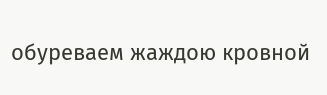обуреваем жаждою кровной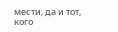мести, да и тот, кого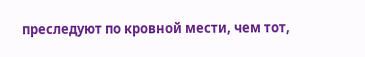преследуют по кровной мести, чем тот,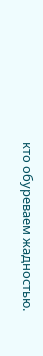кто обуреваем жадностью.